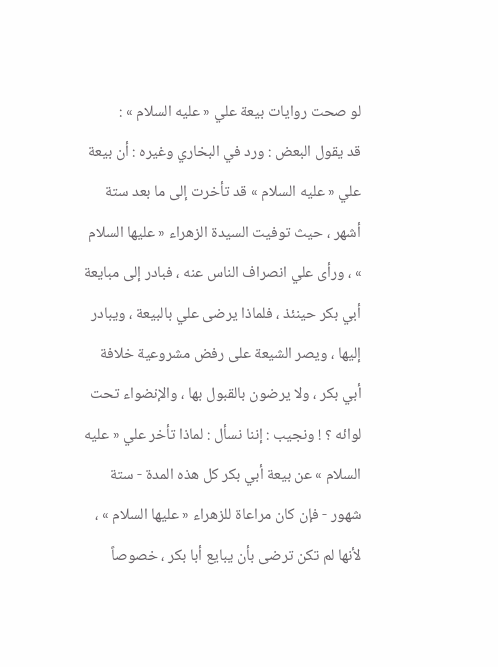لو صحت روايات بيعة علي « عليه السلام » :
قد يقول البعض : ورد في البخاري وغيره : أن بيعة علي « عليه السلام » قد تأخرت إلى ما بعد ستة أشهر ، حيث توفيت السيدة الزهراء « عليها السلام » ، ورأى علي انصراف الناس عنه ، فبادر إلى مبايعة أبي بكر حينئذ ، فلماذا يرضى علي بالبيعة ، ويبادر إليها ، ويصر الشيعة على رفض مشروعية خلافة أبي بكر ، ولا يرضون بالقبول بها ، والإنضواء تحت لوائه ؟ ! ونجيب : إننا نسأل : لماذا تأخر علي « عليه السلام » عن بيعة أبي بكر كل هذه المدة - ستة شهور - فإن كان مراعاة للزهراء « عليها السلام » ، لأنها لم تكن ترضى بأن يبايع أبا بكر ، خصوصاً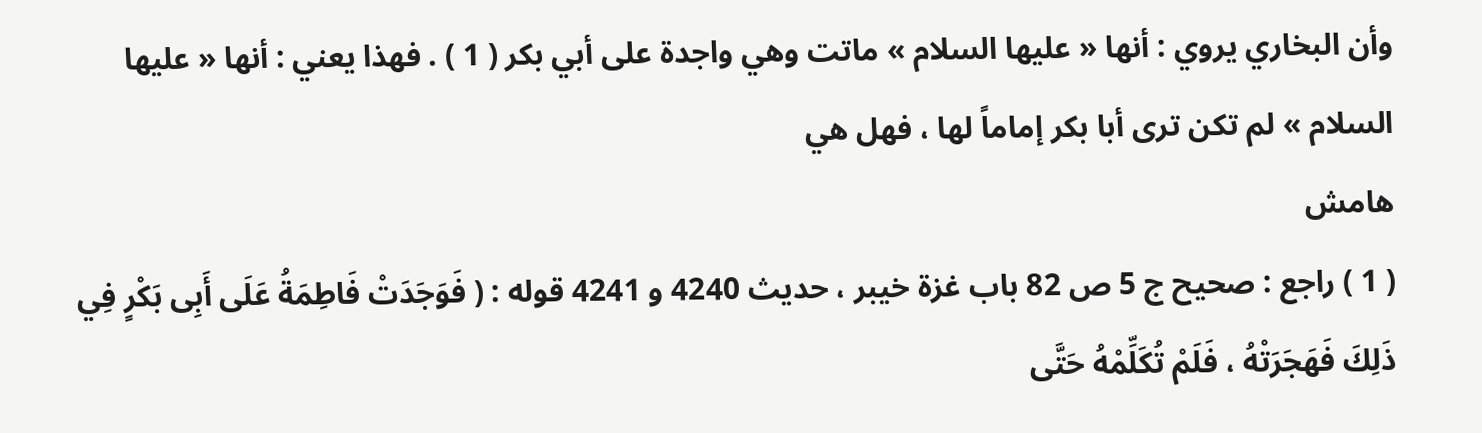وأن البخاري يروي : أنها « عليها السلام » ماتت وهي واجدة على أبي بكر ( 1 ) . فهذا يعني : أنها « عليها السلام » لم تكن ترى أبا بكر إماماً لها ، فهل هي
هامش
( 1 ) راجع : صحيح ج 5 ص 82 باب غزة خيبر ، حديث 4240 و 4241 قوله : ( فَوَجَدَتْ فَاطِمَةُ عَلَى أَبِى بَكْرٍ فِي ذَلِكَ فَهَجَرَتْهُ ، فَلَمْ تُكَلِّمْهُ حَتَّى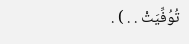تُوُفِّيَتْ . . ) .